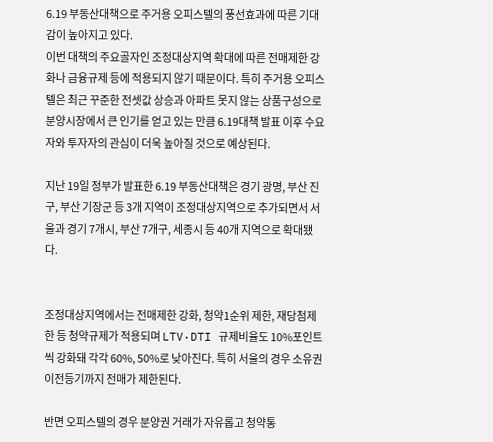6.19 부동산대책으로 주거용 오피스텔의 풍선효과에 따른 기대감이 높아지고 있다.
이번 대책의 주요골자인 조정대상지역 확대에 따른 전매제한 강화나 금융규제 등에 적용되지 않기 때문이다. 특히 주거용 오피스텔은 최근 꾸준한 전셋값 상승과 아파트 못지 않는 상품구성으로 분양시장에서 큰 인기를 얻고 있는 만큼 6.19대책 발표 이후 수요자와 투자자의 관심이 더욱 높아질 것으로 예상된다.

지난 19일 정부가 발표한 6.19 부동산대책은 경기 광명, 부산 진구, 부산 기장군 등 3개 지역이 조정대상지역으로 추가되면서 서울과 경기 7개시, 부산 7개구, 세종시 등 40개 지역으로 확대됐다.


조정대상지역에서는 전매제한 강화, 청약1순위 제한, 재당첨제한 등 청약규제가 적용되며 LTV·DTI 규제비율도 10%포인트씩 강화돼 각각 60%, 50%로 낮아진다. 특히 서울의 경우 소유권 이전등기까지 전매가 제한된다.

반면 오피스텔의 경우 분양권 거래가 자유롭고 청약통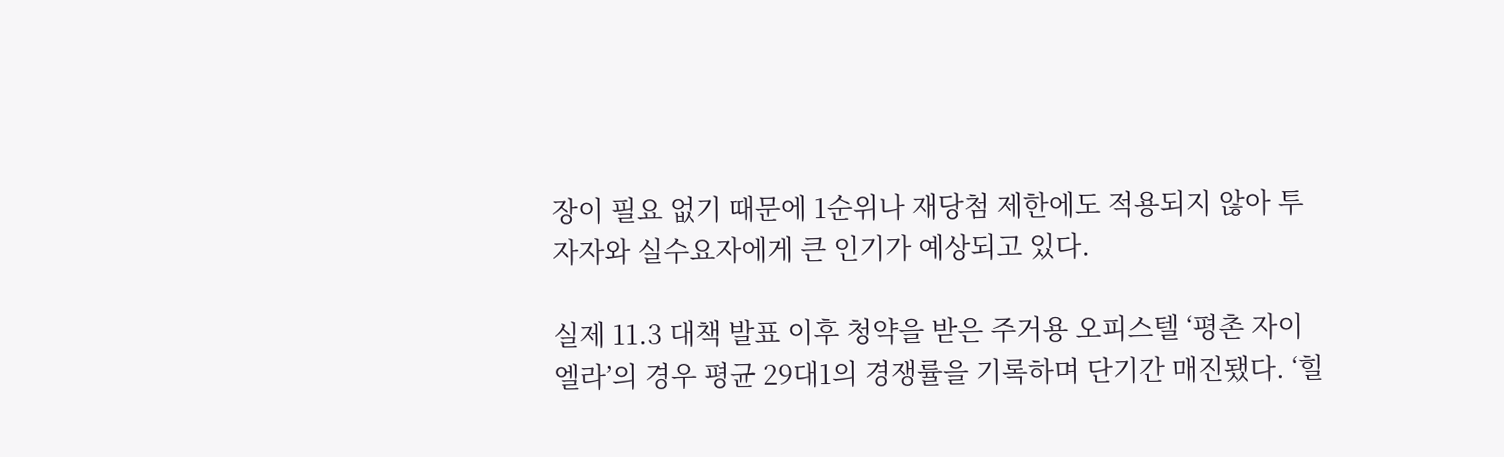장이 필요 없기 때문에 1순위나 재당첨 제한에도 적용되지 않아 투자자와 실수요자에게 큰 인기가 예상되고 있다.

실제 11.3 대책 발표 이후 청약을 받은 주거용 오피스텔 ‘평촌 자이엘라’의 경우 평균 29대1의 경쟁률을 기록하며 단기간 매진됐다. ‘힐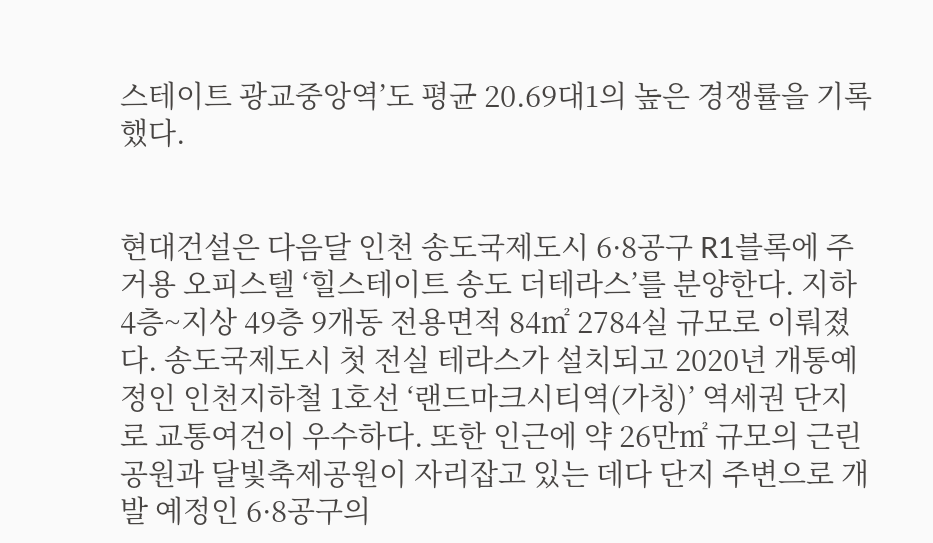스테이트 광교중앙역’도 평균 20.69대1의 높은 경쟁률을 기록했다.


현대건설은 다음달 인천 송도국제도시 6·8공구 R1블록에 주거용 오피스텔 ‘힐스테이트 송도 더테라스’를 분양한다. 지하 4층~지상 49층 9개동 전용면적 84㎡ 2784실 규모로 이뤄졌다. 송도국제도시 첫 전실 테라스가 설치되고 2020년 개통예정인 인천지하철 1호선 ‘랜드마크시티역(가칭)’ 역세권 단지로 교통여건이 우수하다. 또한 인근에 약 26만㎡ 규모의 근린공원과 달빛축제공원이 자리잡고 있는 데다 단지 주변으로 개발 예정인 6·8공구의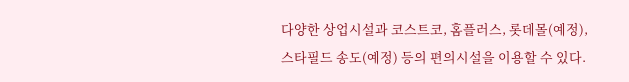다양한 상업시설과 코스트코, 홈플러스, 롯데몰(예정), 스타필드 송도(예정) 등의 편의시설을 이용할 수 있다.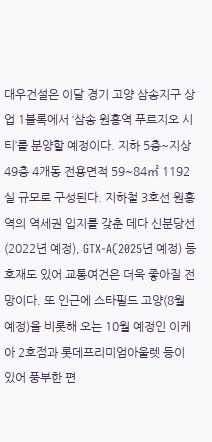대우건설은 이달 경기 고양 삼송지구 상업 1블록에서 ‘삼송 원흥역 푸르지오 시티’를 분양할 예정이다. 지하 5층~지상 49층 4개동 전용면적 59~84㎡ 1192실 규모로 구성된다. 지하철 3호선 원흥역의 역세권 입지를 갖춘 데다 신분당선(2022년 예정), GTX-A(2025년 예정) 등 호재도 있어 교통여건은 더욱 좋아질 전망이다. 또 인근에 스타필드 고양(8월 예정)을 비롯해 오는 10월 예정인 이케아 2호점과 롯데프리미엄아울렛 등이 있어 풍부한 편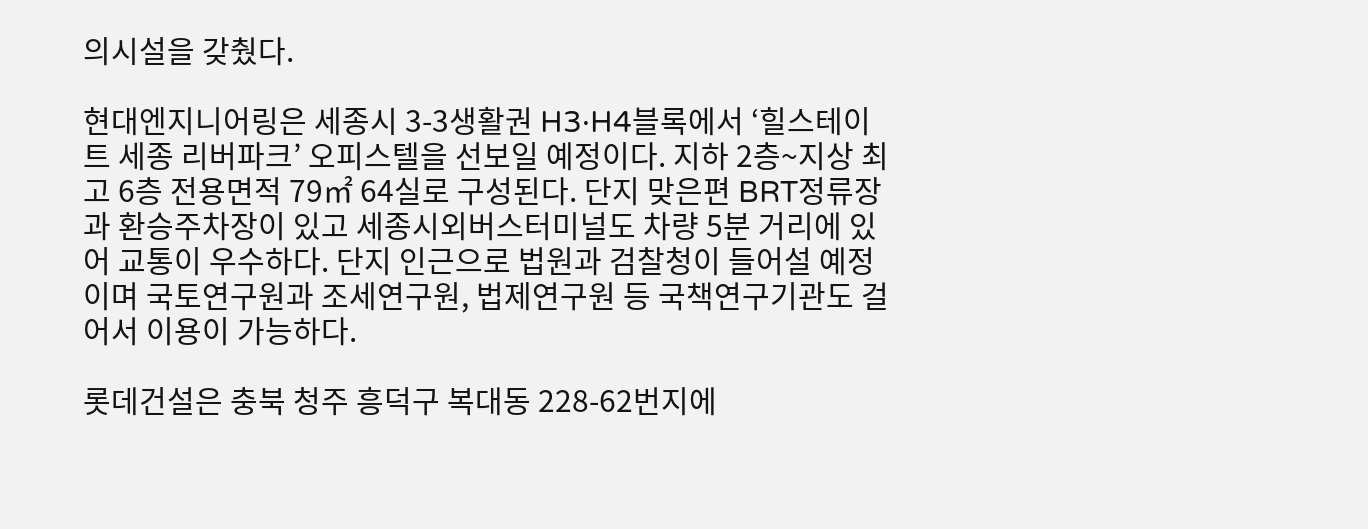의시설을 갖췄다.

현대엔지니어링은 세종시 3-3생활권 H3·H4블록에서 ‘힐스테이트 세종 리버파크’ 오피스텔을 선보일 예정이다. 지하 2층~지상 최고 6층 전용면적 79㎡ 64실로 구성된다. 단지 맞은편 BRT정류장과 환승주차장이 있고 세종시외버스터미널도 차량 5분 거리에 있어 교통이 우수하다. 단지 인근으로 법원과 검찰청이 들어설 예정이며 국토연구원과 조세연구원, 법제연구원 등 국책연구기관도 걸어서 이용이 가능하다.

롯데건설은 충북 청주 흥덕구 복대동 228-62번지에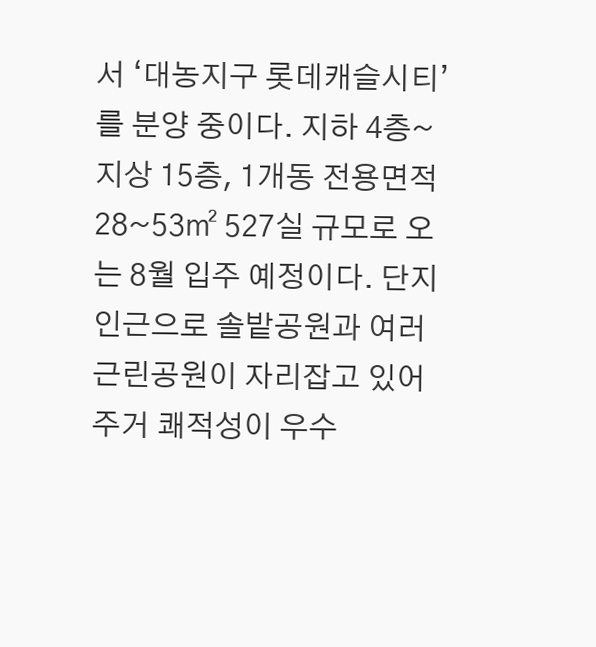서 ‘대농지구 롯데캐슬시티’를 분양 중이다. 지하 4층~지상 15층, 1개동 전용면적 28~53㎡ 527실 규모로 오는 8월 입주 예정이다. 단지인근으로 솔밭공원과 여러 근린공원이 자리잡고 있어 주거 쾌적성이 우수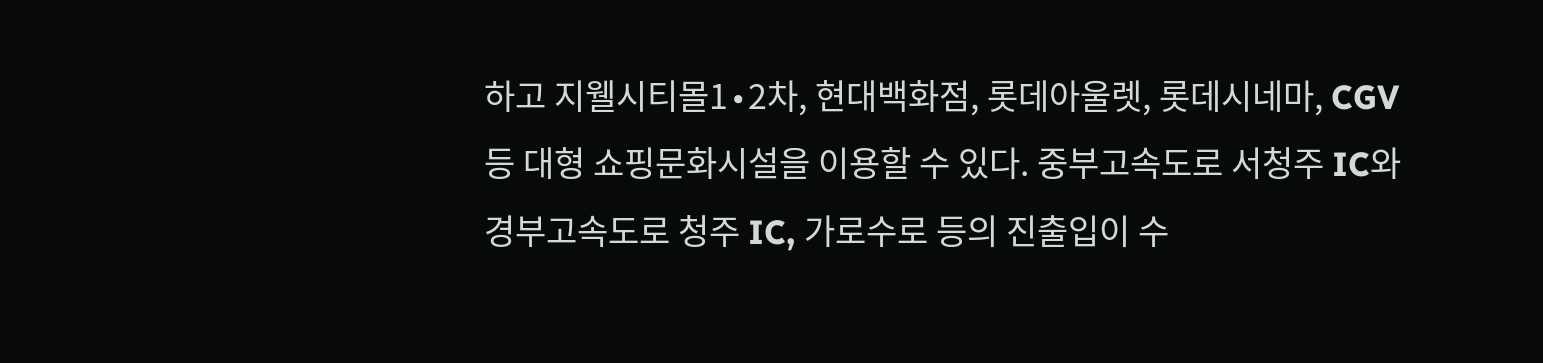하고 지웰시티몰1∙2차, 현대백화점, 롯데아울렛, 롯데시네마, CGV 등 대형 쇼핑문화시설을 이용할 수 있다. 중부고속도로 서청주 IC와 경부고속도로 청주 IC, 가로수로 등의 진출입이 수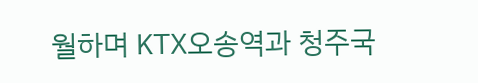월하며 KTX오송역과 청주국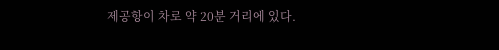제공항이 차로 약 20분 거리에 있다.